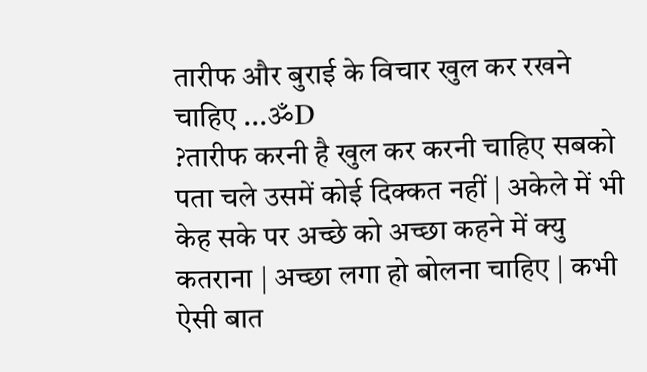तारीफ और बुराई के विचार खुल कर रखने चाहिए ...ॐD
?तारीफ करनी है खुल कर करनी चाहिए सबको पता चले उसमें कोई दिक्कत नहीं | अकेले में भी केह सके पर अच्छे को अच्छा कहने में क्यु कतराना | अच्छा लगा हो बोलना चाहिए | कभी ऐसी बात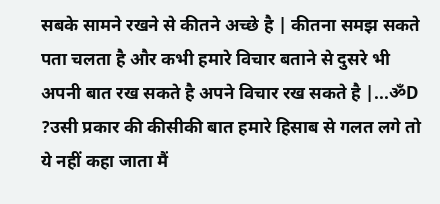सबके सामने रखने से कीतने अच्छे है | कीतना समझ सकते पता चलता है और कभी हमारे विचार बताने से दुसरे भी अपनी बात रख सकते है अपने विचार रख सकते है |...ॐD
?उसी प्रकार की कीसीकी बात हमारे हिसाब से गलत लगे तो ये नहीं कहा जाता मैं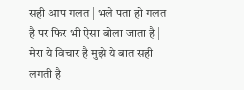सही आप गलत | भले पता हो गलत है पर फिर भी ऐसा बोला जाता है | मेरा ये विचार है मुझे ये बात सही लगती है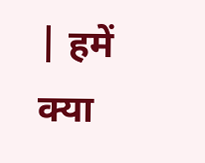| हमें क्या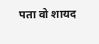पता वो शायद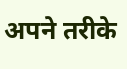अपने तरीके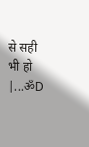से सही भी हो |...ॐD